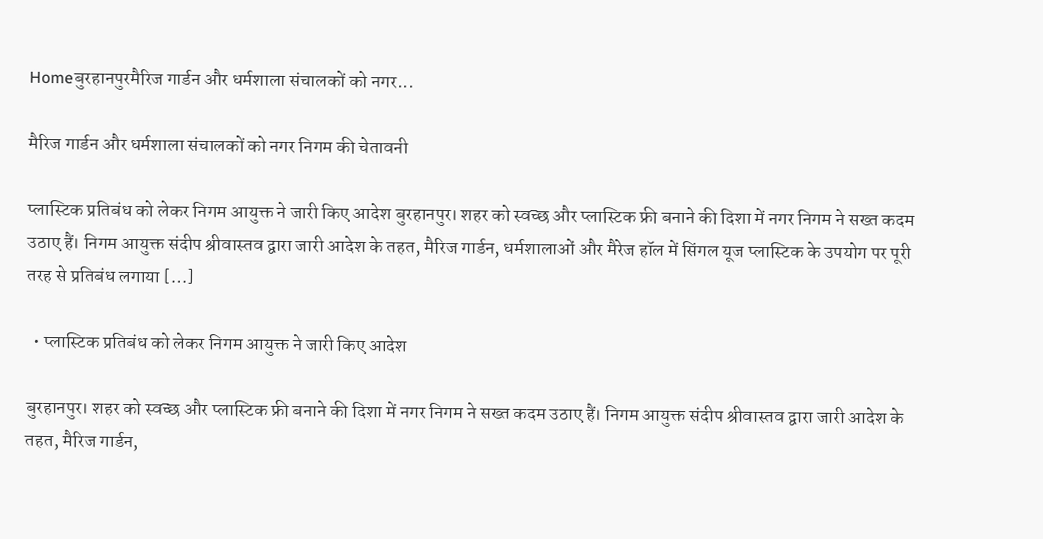Homeबुरहानपुरमैरिज गार्डन और धर्मशाला संचालकों को नगर...

मैरिज गार्डन और धर्मशाला संचालकों को नगर निगम की चेतावनी

प्लास्टिक प्रतिबंध को लेकर निगम आयुक्त ने जारी किए आदेश बुरहानपुर। शहर को स्वच्छ और प्लास्टिक फ्री बनाने की दिशा में नगर निगम ने सख्त कदम उठाए हैं। निगम आयुक्त संदीप श्रीवास्तव द्वारा जारी आदेश के तहत, मैरिज गार्डन, धर्मशालाओं और मैरेज हॉल में सिंगल यूज प्लास्टिक के उपयोग पर पूरी तरह से प्रतिबंध लगाया […]

  • प्लास्टिक प्रतिबंध को लेकर निगम आयुक्त ने जारी किए आदेश

बुरहानपुर। शहर को स्वच्छ और प्लास्टिक फ्री बनाने की दिशा में नगर निगम ने सख्त कदम उठाए हैं। निगम आयुक्त संदीप श्रीवास्तव द्वारा जारी आदेश के तहत, मैरिज गार्डन,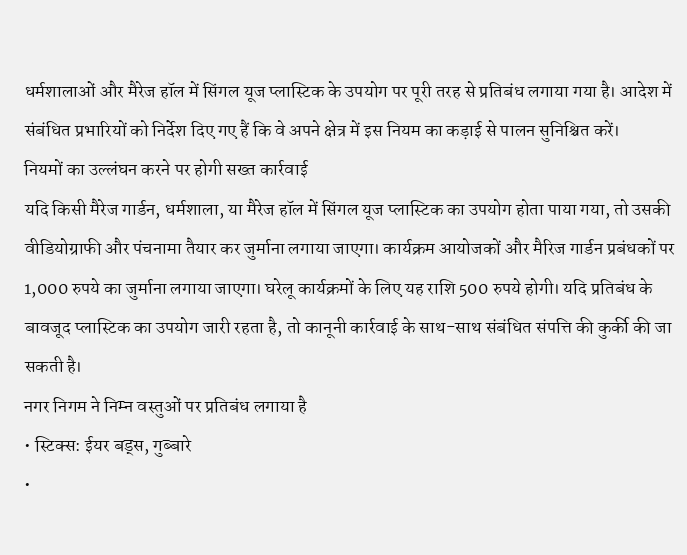धर्मशालाओं और मैरेज हॉल में सिंगल यूज प्लास्टिक के उपयोग पर पूरी तरह से प्रतिबंध लगाया गया है। आदेश में संबंधित प्रभारियों को निर्देश दिए गए हैं कि वे अपने क्षेत्र में इस नियम का कड़ाई से पालन सुनिश्चित करें।
नियमों का उल्लंघन करने पर होगी सख्त कार्रवाई
यदि किसी मैरेज गार्डन, धर्मशाला, या मैरेज हॉल में सिंगल यूज प्लास्टिक का उपयोग होता पाया गया, तो उसकी वीडियोग्राफी और पंचनामा तैयार कर जुर्माना लगाया जाएगा। कार्यक्रम आयोजकों और मैरिज गार्डन प्रबंधकों पर 1,000 रुपये का जुर्माना लगाया जाएगा। घरेलू कार्यक्रमों के लिए यह राशि 500 रुपये होगी। यदि प्रतिबंध के बावजूद प्लास्टिक का उपयोग जारी रहता है, तो कानूनी कार्रवाई के साथ-साथ संबंधित संपत्ति की कुर्की की जा सकती है।
नगर निगम ने निम्न वस्तुओं पर प्रतिबंध लगाया है
• स्टिक्स: ईयर बड्स, गुब्बारे
•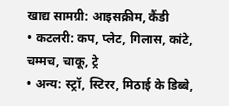खाद्य सामग्री: आइसक्रीम, कैंडी
• कटलरी: कप, प्लेट, गिलास, कांटे, चम्मच, चाकू, ट्रे
• अन्य: स्ट्रॉ, स्टिरर, मिठाई के डिब्बे,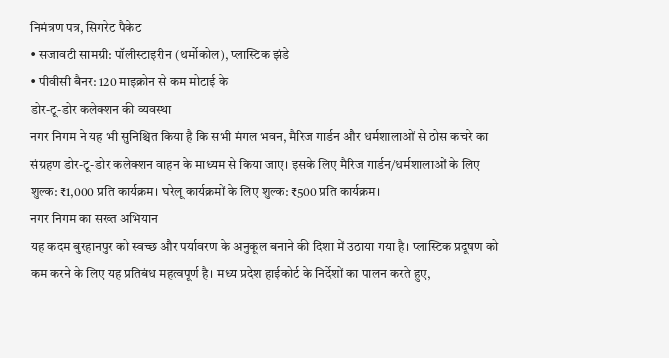निमंत्रण पत्र, सिगरेट पैकेट
• सजावटी सामग्री: पॉलीस्टाइरीन (थर्मोकोल), प्लास्टिक झंडे
• पीवीसी बैनर: 120 माइक्रोन से कम मोटाई के
डोर-टू-डोर कलेक्शन की व्यवस्था
नगर निगम ने यह भी सुनिश्चित किया है कि सभी मंगल भवन, मैरिज गार्डन और धर्मशालाओं से ठोस कचरे का संग्रहण डोर-टू-डोर कलेक्शन वाहन के माध्यम से किया जाए। इसके लिए मैरिज गार्डन/धर्मशालाओं के लिए शुल्क: ₹1,000 प्रति कार्यक्रम। घरेलू कार्यक्रमों के लिए शुल्क: ₹500 प्रति कार्यक्रम।
नगर निगम का सख्त अभियान
यह कदम बुरहानपुर को स्वच्छ और पर्यावरण के अनुकूल बनाने की दिशा में उठाया गया है। प्लास्टिक प्रदूषण को कम करने के लिए यह प्रतिबंध महत्वपूर्ण है। मध्य प्रदेश हाईकोर्ट के निर्देशों का पालन करते हुए,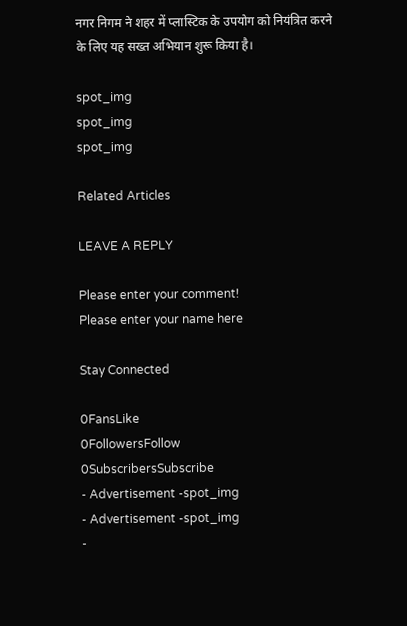नगर निगम ने शहर में प्लास्टिक के उपयोग को नियंत्रित करने के लिए यह सख्त अभियान शुरू किया है।

spot_img
spot_img
spot_img

Related Articles

LEAVE A REPLY

Please enter your comment!
Please enter your name here

Stay Connected

0FansLike
0FollowersFollow
0SubscribersSubscribe
- Advertisement -spot_img
- Advertisement -spot_img
-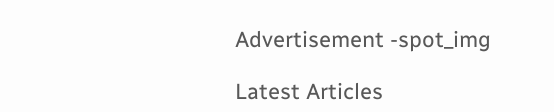Advertisement -spot_img

Latest Articles